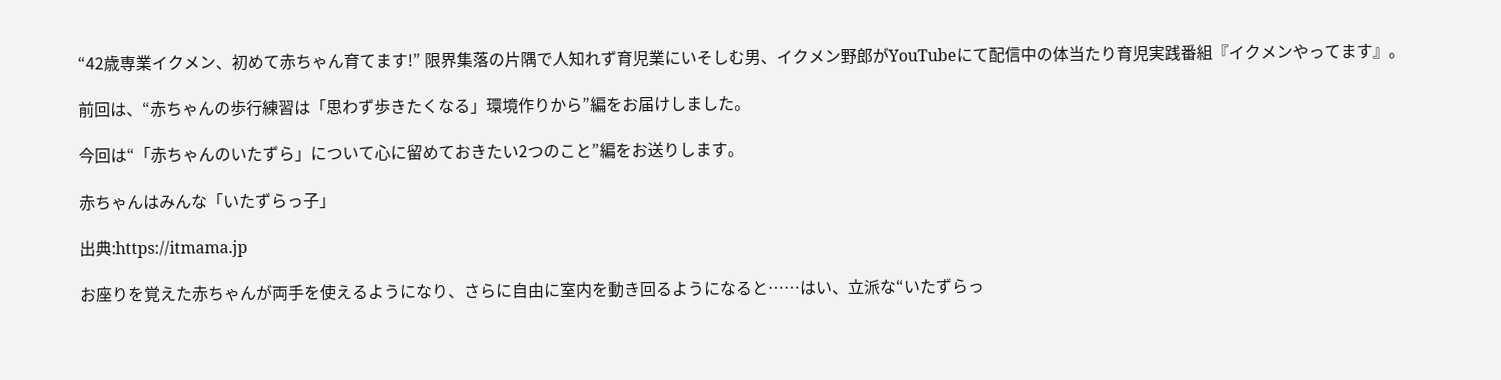“42歳専業イクメン、初めて赤ちゃん育てます!” 限界集落の片隅で人知れず育児業にいそしむ男、イクメン野郎がYouTubeにて配信中の体当たり育児実践番組『イクメンやってます』。

前回は、“赤ちゃんの歩行練習は「思わず歩きたくなる」環境作りから”編をお届けしました。

今回は“「赤ちゃんのいたずら」について心に留めておきたい2つのこと”編をお送りします。

赤ちゃんはみんな「いたずらっ子」

出典:https://itmama.jp

お座りを覚えた赤ちゃんが両手を使えるようになり、さらに自由に室内を動き回るようになると……はい、立派な“いたずらっ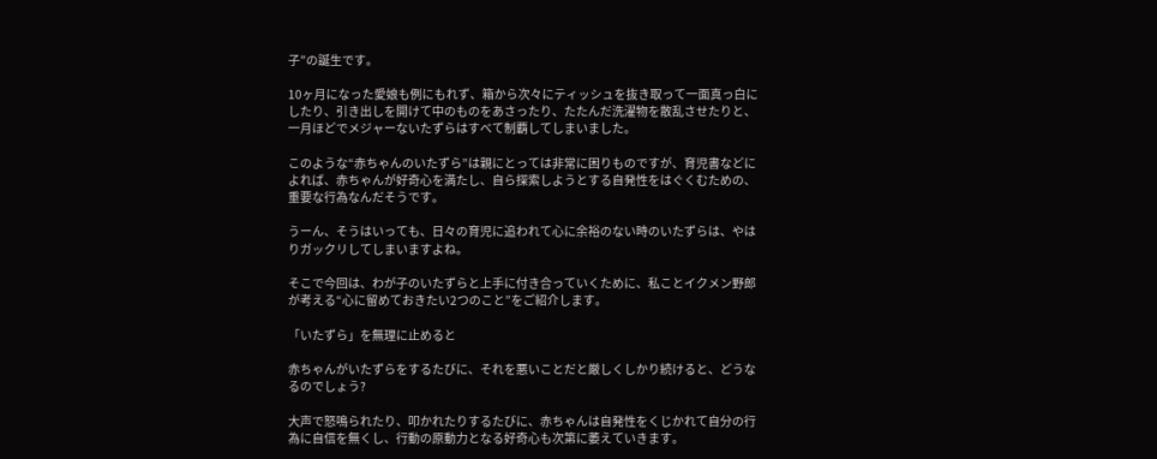子”の誕生です。

10ヶ月になった愛娘も例にもれず、箱から次々にティッシュを抜き取って一面真っ白にしたり、引き出しを開けて中のものをあさったり、たたんだ洗濯物を散乱させたりと、一月ほどでメジャーないたずらはすべて制覇してしまいました。

このような“赤ちゃんのいたずら”は親にとっては非常に困りものですが、育児書などによれば、赤ちゃんが好奇心を満たし、自ら探索しようとする自発性をはぐくむための、重要な行為なんだそうです。

うーん、そうはいっても、日々の育児に追われて心に余裕のない時のいたずらは、やはりガックリしてしまいますよね。

そこで今回は、わが子のいたずらと上手に付き合っていくために、私ことイクメン野郎が考える“心に留めておきたい2つのこと”をご紹介します。

「いたずら」を無理に止めると

赤ちゃんがいたずらをするたびに、それを悪いことだと厳しくしかり続けると、どうなるのでしょう?

大声で怒鳴られたり、叩かれたりするたびに、赤ちゃんは自発性をくじかれて自分の行為に自信を無くし、行動の原動力となる好奇心も次第に萎えていきます。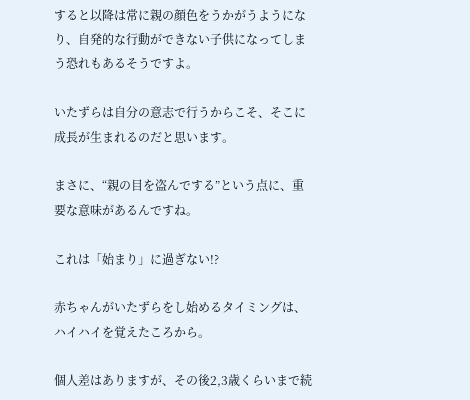すると以降は常に親の顔色をうかがうようになり、自発的な行動ができない子供になってしまう恐れもあるそうですよ。

いたずらは自分の意志で行うからこそ、そこに成長が生まれるのだと思います。

まさに、“親の目を盗んでする”という点に、重要な意味があるんですね。

これは「始まり」に過ぎない!?

赤ちゃんがいたずらをし始めるタイミングは、ハイハイを覚えたころから。

個人差はありますが、その後2,3歳くらいまで続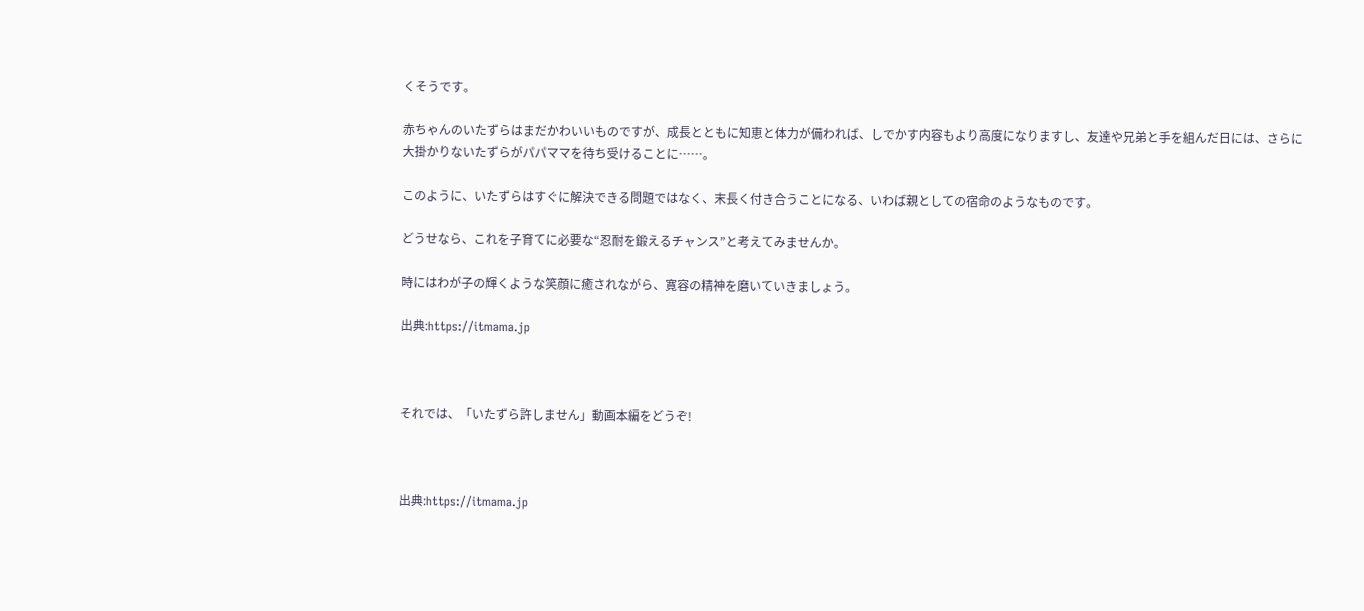くそうです。

赤ちゃんのいたずらはまだかわいいものですが、成長とともに知恵と体力が備われば、しでかす内容もより高度になりますし、友達や兄弟と手を組んだ日には、さらに大掛かりないたずらがパパママを待ち受けることに……。

このように、いたずらはすぐに解決できる問題ではなく、末長く付き合うことになる、いわば親としての宿命のようなものです。

どうせなら、これを子育てに必要な“忍耐を鍛えるチャンス”と考えてみませんか。

時にはわが子の輝くような笑顔に癒されながら、寛容の精神を磨いていきましょう。

出典:https://itmama.jp



それでは、「いたずら許しません」動画本編をどうぞ!



出典:https://itmama.jp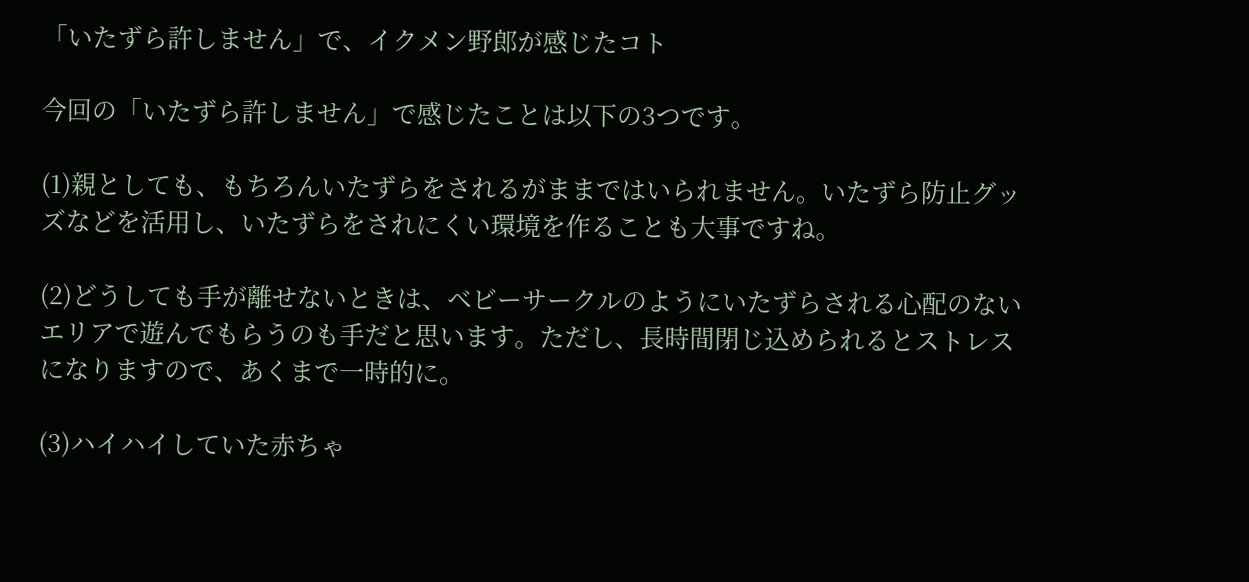「いたずら許しません」で、イクメン野郎が感じたコト

今回の「いたずら許しません」で感じたことは以下の3つです。

(1)親としても、もちろんいたずらをされるがままではいられません。いたずら防止グッズなどを活用し、いたずらをされにくい環境を作ることも大事ですね。

(2)どうしても手が離せないときは、ベビーサークルのようにいたずらされる心配のないエリアで遊んでもらうのも手だと思います。ただし、長時間閉じ込められるとストレスになりますので、あくまで一時的に。

(3)ハイハイしていた赤ちゃ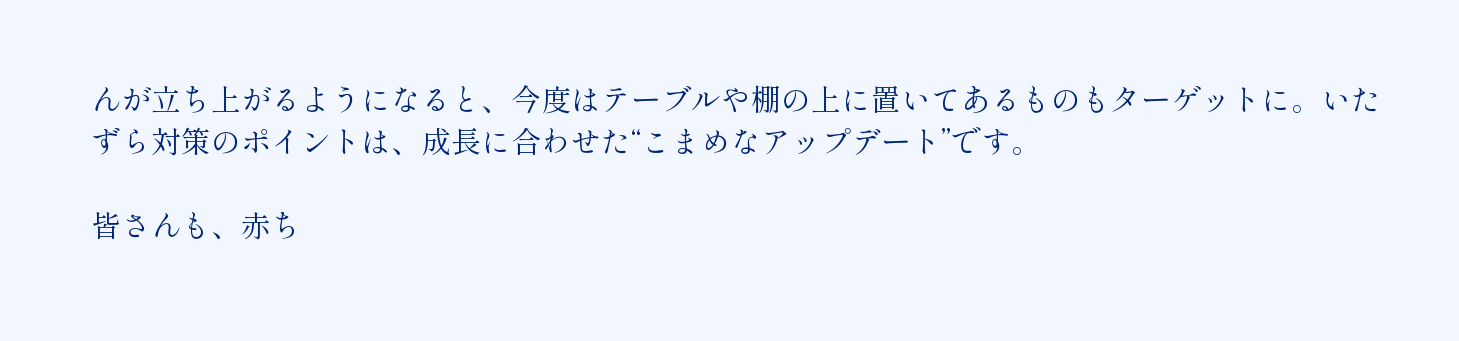んが立ち上がるようになると、今度はテーブルや棚の上に置いてあるものもターゲットに。いたずら対策のポイントは、成長に合わせた“こまめなアップデート”です。

皆さんも、赤ち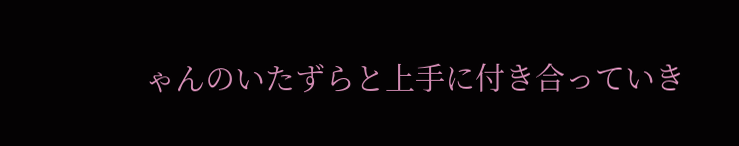ゃんのいたずらと上手に付き合っていき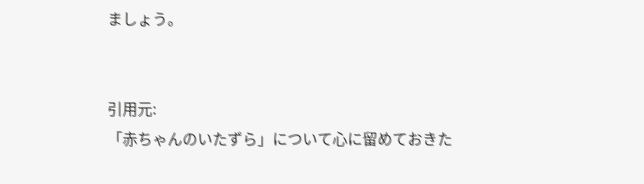ましょう。


引用元:
「赤ちゃんのいたずら」について心に留めておきた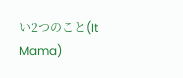い2つのこと(It Mama)